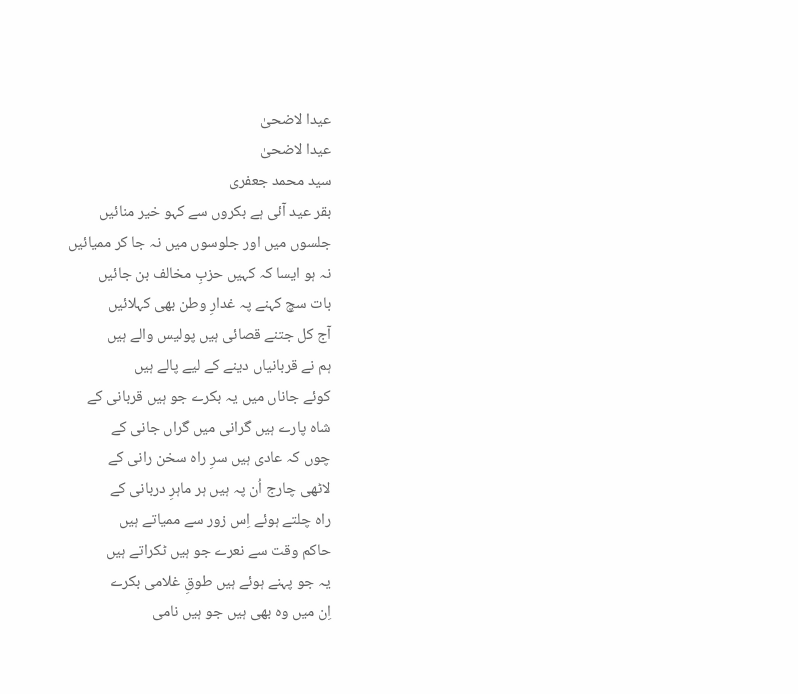عیدا لاضحیٰ
عیدا لاضحیٰ
سید محمد جعفری
بقر عید آئی ہے بکروں سے کہو خیر منائیں
جلسوں میں اور جلوسوں میں نہ جا کر ممیائیں
نہ ہو ایسا کہ کہیں حزبِ مخالف بن جائیں
بات سچ کہنے پہ غدارِ وطن بھی کہلائیں
آج کل جتنے قصائی ہیں پولیس والے ہیں
ہم نے قربانیاں دینے کے لیے پالے ہیں
کوئے جاناں میں یہ بکرے جو ہیں قربانی کے
شاہ پارے ہیں گرانی میں گراں جانی کے
چوں کہ عادی ہیں سرِ راہ سخن رانی کے
لاٹھی چارج اُن پہ ہیں ہر ماہرِ دربانی کے
راہ چلتے ہوئے اِس زور سے ممیاتے ہیں
حاکم وقت سے نعرے جو ہیں ٹکراتے ہیں
یہ جو پہنے ہوئے ہیں طوقِ غلامی بکرے
اِن میں وہ بھی ہیں جو ہیں نامی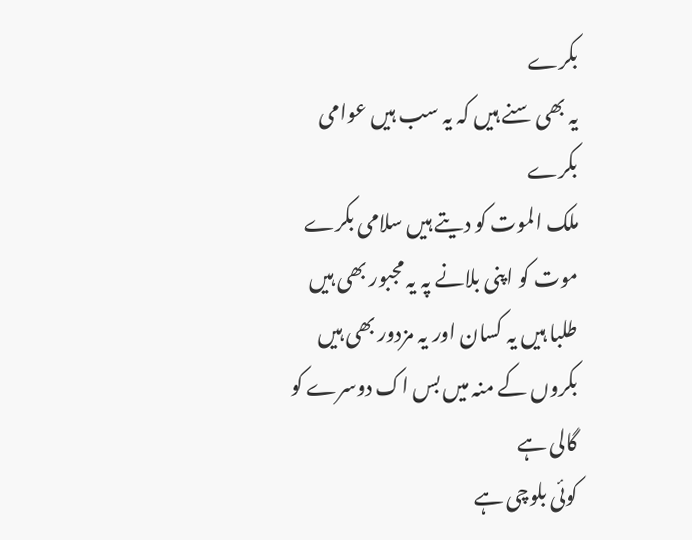بکرے
یہ بھی سنے ہیں کہ یہ سب ہیں عوامی بکرے
ملک الموت کو دیتے ہیں سلامی بکرے
موت کو اپنی بلانے پہ یہ مجبور بھی ہیں
طلبا ہیں یہ کسان اور یہ مزدور بھی ہیں
بکروں کے منہ میں بس اک دوسرے کو گالی ہے
کوئی بلوچی ہے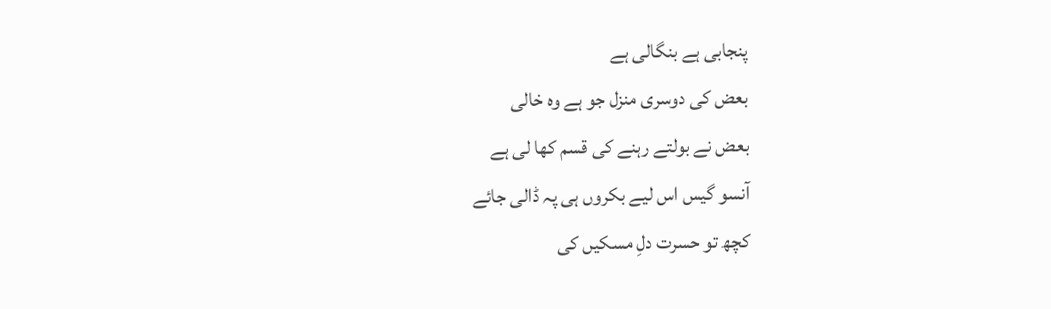پنجابی ہے بنگالی ہے
بعض کی دوسری منزل جو ہے وہ خالی
بعض نے بولتے رہنے کی قسم کھا لی ہے
آنسو گیس اس لیے بکروں ہی پہ ڈالی جائے
کچھ تو حسرت دلِ مسکیں کی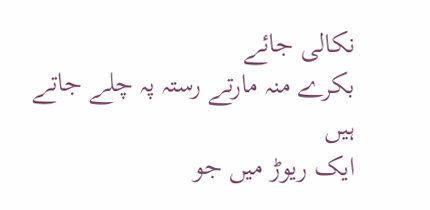نکالی جائے
بکرے منہ مارتے رستہ پہ چلے جاتے ہیں
ایک ریوڑ میں جو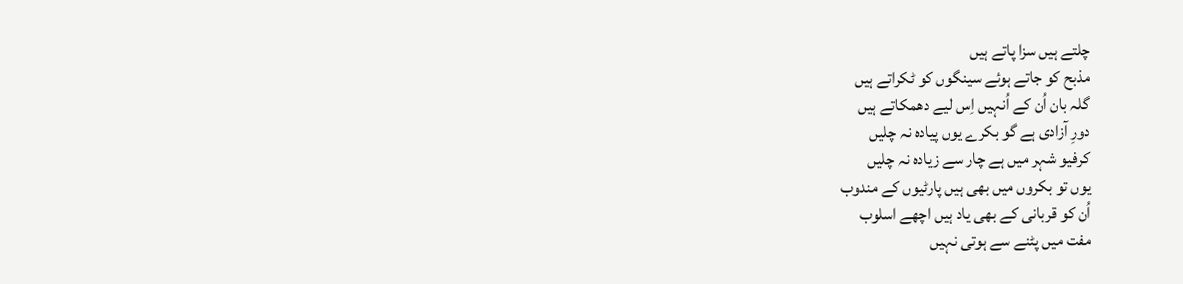چلتے ہیں سزا پاتے ہیں
مذبح کو جاتے ہوئے سینگوں کو ٹکراتے ہیں
گلہ بان اُن کے اُنہیں اِس لیے دھمکاتے ہیں
دورِ آزادی ہے گو بکرے یوں پیادہ نہ چلیں
کرفیو شہر میں ہے چار سے زیادہ نہ چلیں
یوں تو بکروں میں بھی ہیں پارٹیوں کے مندوب
اُن کو قربانی کے بھی یاد ہیں اچھے اسلوب
مفت میں پٹنے سے ہوتی نہیں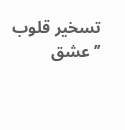تسخیر قلوب
’’عشق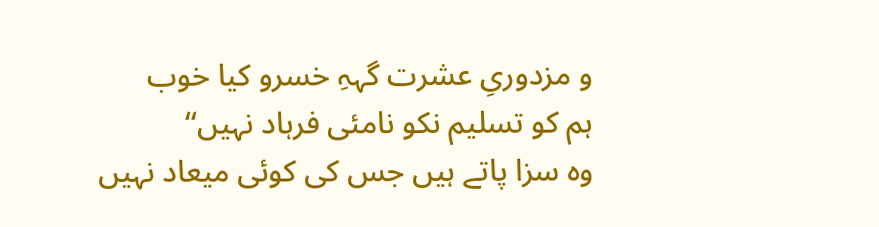و مزدوریِ عشرت گہہِ خسرو کیا خوب
ہم کو تسلیم نکو نامئی فرہاد نہیں‘‘
وہ سزا پاتے ہیں جس کی کوئی میعاد نہیں